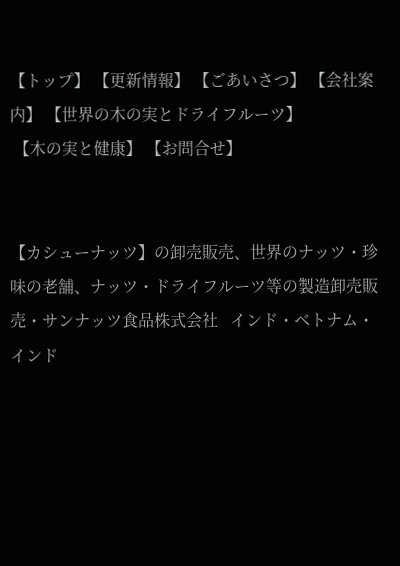【トップ】 【更新情報】 【ごあいさつ】 【会社案内】 【世界の木の実とドライフルーツ】
 【木の実と健康】 【お問合せ】


【カシューナッツ】の卸売販売、世界のナッツ・珍味の老舗、ナッツ・ドライフルーツ等の製造卸売販売・サンナッツ食品株式会社   インド・ベトナム・インド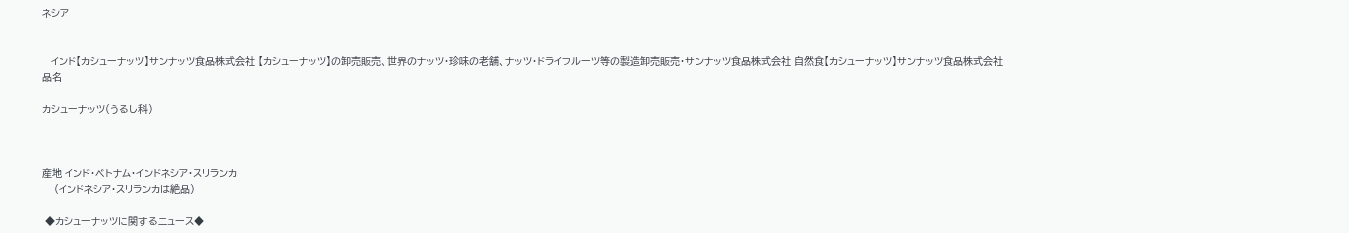ネシア


   インド【カシューナッツ】サンナッツ食品株式会社 【カシューナッツ】の卸売販売、世界のナッツ・珍味の老舗、ナッツ・ドライフルーツ等の製造卸売販売・サンナッツ食品株式会社 自然食【カシューナッツ】サンナッツ食品株式会社
品名

カシューナッツ(うるし科)



産地 インド・ベトナム・インドネシア・スリランカ
    (インドネシア・スリランカは絶品)

 ◆カシューナッツに関するニュース◆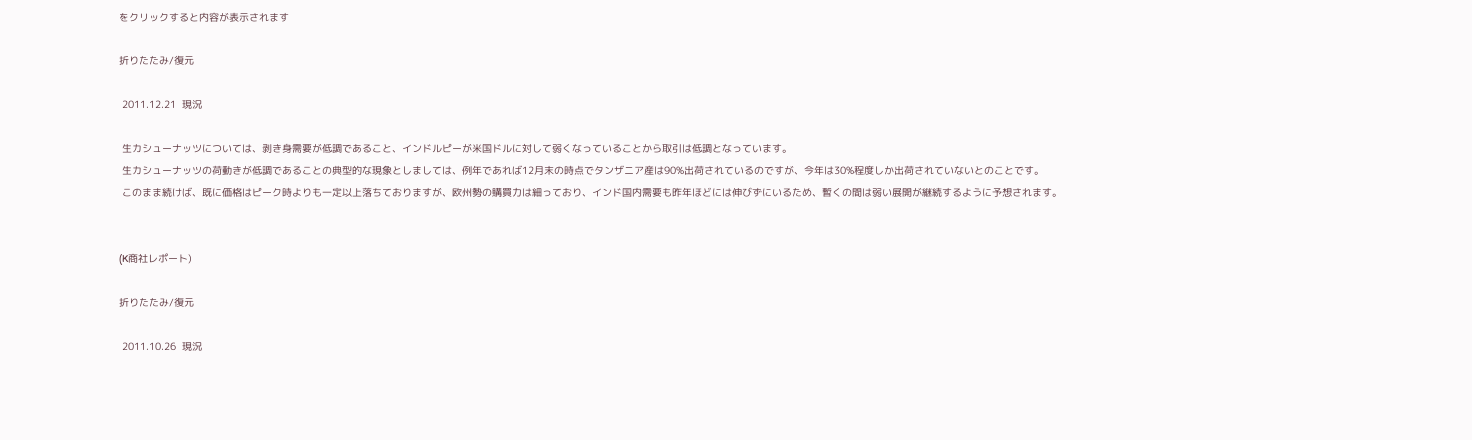をクリックすると内容が表示されます

折りたたみ/復元

 2011.12.21  現況

 生カシューナッツについては、剥き身需要が低調であること、インドルピーが米国ドルに対して弱くなっていることから取引は低調となっています。
 生カシューナッツの荷動きが低調であることの典型的な現象としましては、例年であれば12月末の時点でタンザニア産は90%出荷されているのですが、今年は30%程度しか出荷されていないとのことです。
 このまま続けば、既に価格はピーク時よりも一定以上落ちておりますが、欧州勢の購買力は細っており、インド国内需要も昨年ほどには伸びずにいるため、暫くの間は弱い展開が継続するように予想されます。


(K商社レポート)

折りたたみ/復元

 2011.10.26  現況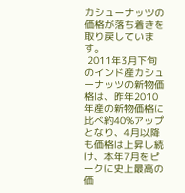カシューナッツの価格が落ち着きを取り戻しています。
 2011年3月下旬のインド産カシューナッツの新物価格は、昨年2010年産の新物価格に比べ約40%アップとなり、4月以降も価格は上昇し続け、本年7月をピークに史上最高の価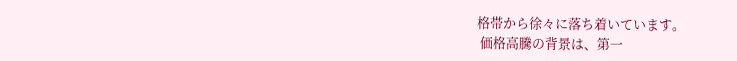格帯から徐々に落ち着いています。
 価格高騰の背景は、第一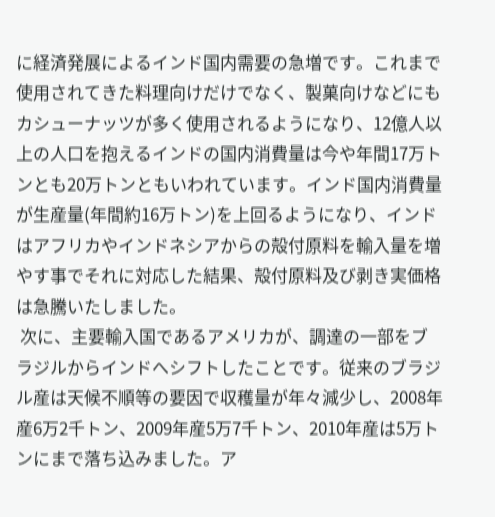に経済発展によるインド国内需要の急増です。これまで使用されてきた料理向けだけでなく、製菓向けなどにもカシューナッツが多く使用されるようになり、12億人以上の人口を抱えるインドの国内消費量は今や年間17万トンとも20万トンともいわれています。インド国内消費量が生産量(年間約16万トン)を上回るようになり、インドはアフリカやインドネシアからの殻付原料を輸入量を増やす事でそれに対応した結果、殻付原料及び剥き実価格は急騰いたしました。
 次に、主要輸入国であるアメリカが、調達の一部をブラジルからインドへシフトしたことです。従来のブラジル産は天候不順等の要因で収穫量が年々減少し、2008年産6万2千トン、2009年産5万7千トン、2010年産は5万トンにまで落ち込みました。ア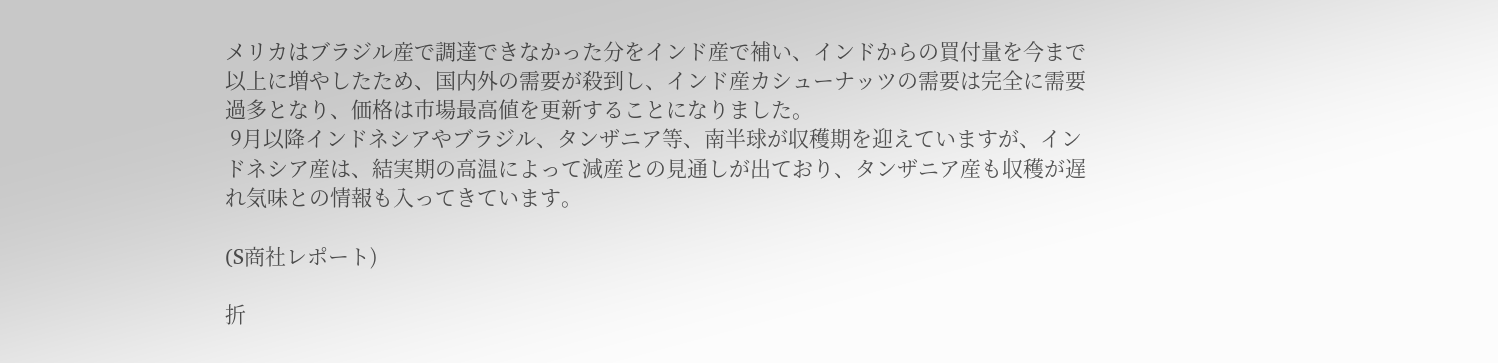メリカはブラジル産で調達できなかった分をインド産で補い、インドからの買付量を今まで以上に増やしたため、国内外の需要が殺到し、インド産カシューナッツの需要は完全に需要過多となり、価格は市場最高値を更新することになりました。
 9月以降インドネシアやブラジル、タンザニア等、南半球が収穫期を迎えていますが、インドネシア産は、結実期の高温によって減産との見通しが出ており、タンザニア産も収穫が遅れ気味との情報も入ってきています。

(S商社レポート)

折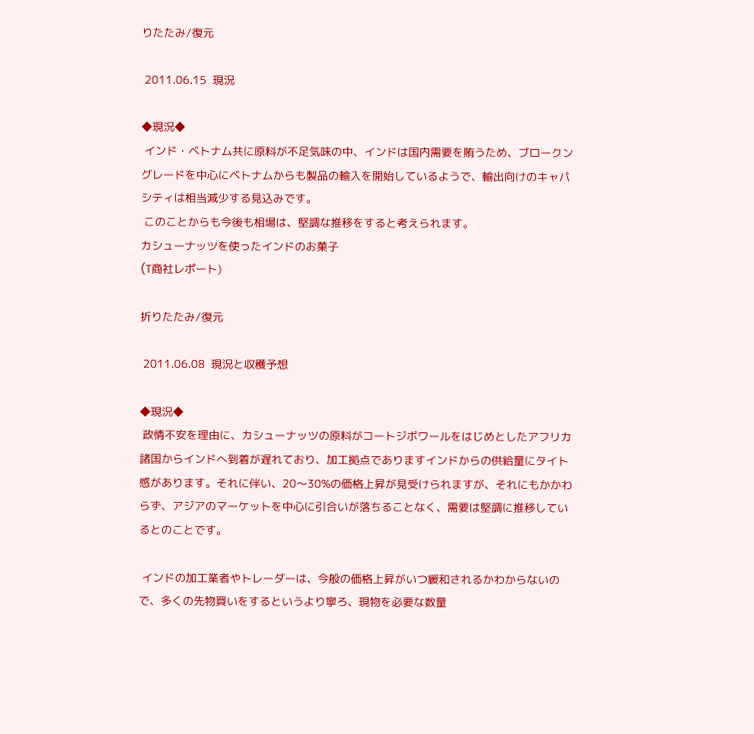りたたみ/復元

 2011.06.15  現況

◆現況◆
 インド・ベトナム共に原料が不足気味の中、インドは国内需要を賄うため、ブロークングレードを中心にベトナムからも製品の輸入を開始しているようで、輸出向けのキャパシティは相当減少する見込みです。
 このことからも今後も相場は、堅調な推移をすると考えられます。
カシューナッツを使ったインドのお菓子
(T商社レポート)

折りたたみ/復元

 2011.06.08  現況と収穫予想

◆現況◆
 政情不安を理由に、カシューナッツの原料がコートジボワールをはじめとしたアフリカ諸国からインドへ到着が遅れており、加工拠点でありますインドからの供給量にタイト感があります。それに伴い、20〜30%の価格上昇が見受けられますが、それにもかかわらず、アジアのマーケットを中心に引合いが落ちることなく、需要は堅調に推移しているとのことです。

 インドの加工業者やトレーダーは、今般の価格上昇がいつ緩和されるかわからないので、多くの先物買いをするというより寧ろ、現物を必要な数量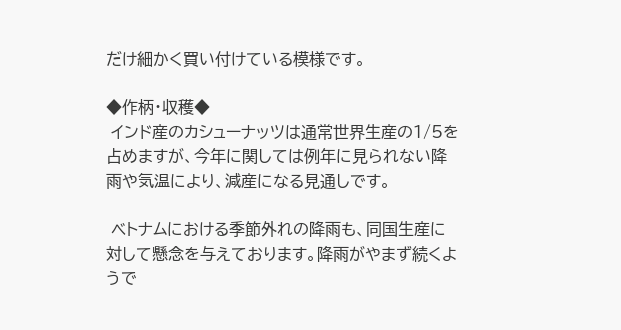だけ細かく買い付けている模様です。

◆作柄・収穫◆
 インド産のカシューナッツは通常世界生産の1/5を占めますが、今年に関しては例年に見られない降雨や気温により、減産になる見通しです。

 ベトナムにおける季節外れの降雨も、同国生産に対して懸念を与えております。降雨がやまず続くようで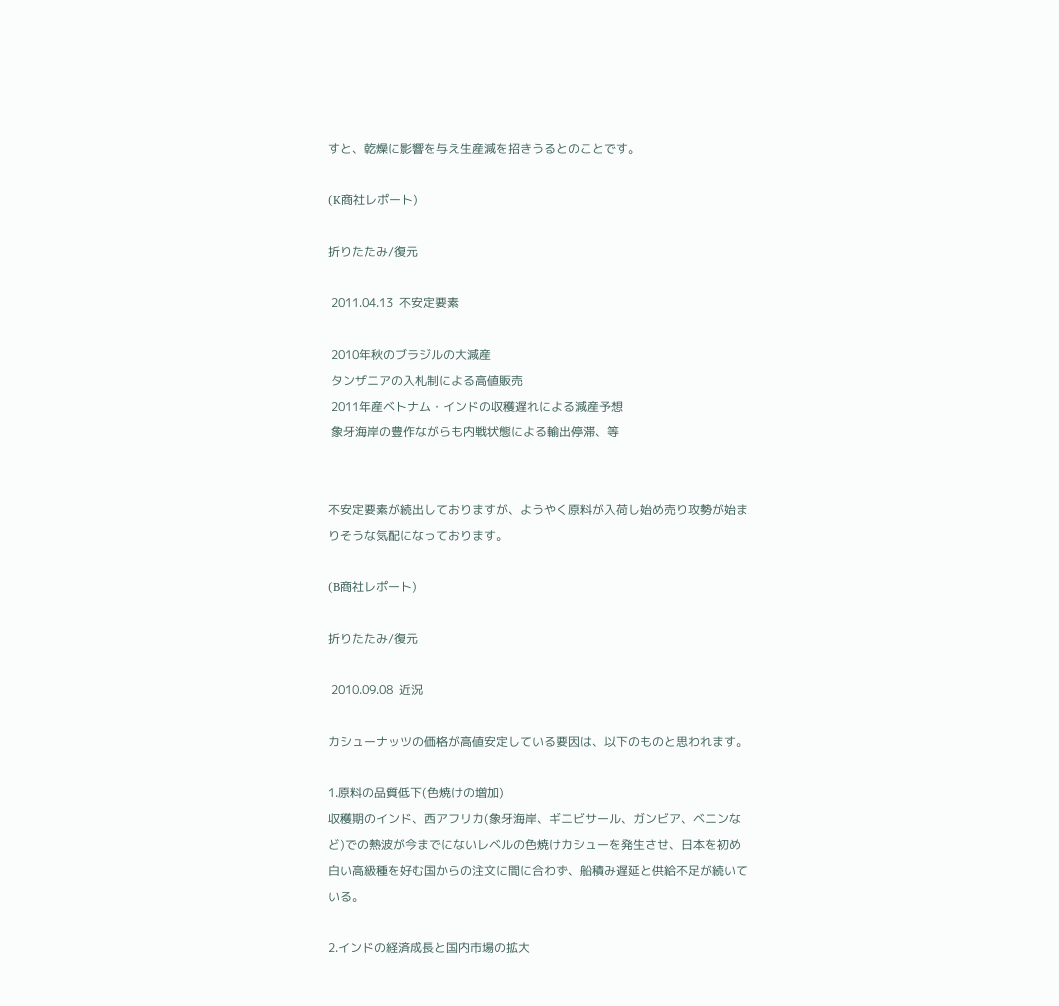すと、乾燥に影響を与え生産減を招きうるとのことです。

(K商社レポート)

折りたたみ/復元

 2011.04.13  不安定要素

 2010年秋のブラジルの大減産
 タンザニアの入札制による高値販売
 2011年産ベトナム・インドの収穫遅れによる減産予想
 象牙海岸の豊作ながらも内戦状態による輸出停滞、等


不安定要素が続出しておりますが、ようやく原料が入荷し始め売り攻勢が始まりそうな気配になっております。

(B商社レポート)

折りたたみ/復元

 2010.09.08  近況

カシューナッツの価格が高値安定している要因は、以下のものと思われます。

1.原料の品質低下(色焼けの増加)
収穫期のインド、西アフリカ(象牙海岸、ギニビサール、ガンビア、ベニンなど)での熱波が今までにないレベルの色焼けカシューを発生させ、日本を初め白い高級種を好む国からの注文に間に合わず、船積み遅延と供給不足が続いている。

2.インドの経済成長と国内市場の拡大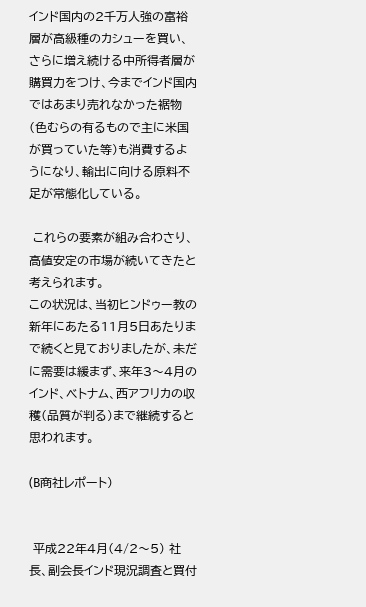インド国内の2千万人強の富裕層が高級種のカシューを買い、さらに増え続ける中所得者層が購買力をつけ、今までインド国内ではあまり売れなかった裾物(色むらの有るもので主に米国が買っていた等)も消費するようになり、輸出に向ける原料不足が常態化している。

 これらの要素が組み合わさり、高値安定の市場が続いてきたと考えられます。
この状況は、当初ヒンドゥー教の新年にあたる11月5日あたりまで続くと見ておりましたが、未だに需要は緩まず、来年3〜4月のインド、ベトナム、西アフリカの収穫(品質が判る)まで継続すると思われます。

(B商社レポート)


 平成22年4月(4/2〜5) 社長、副会長インド現況調査と買付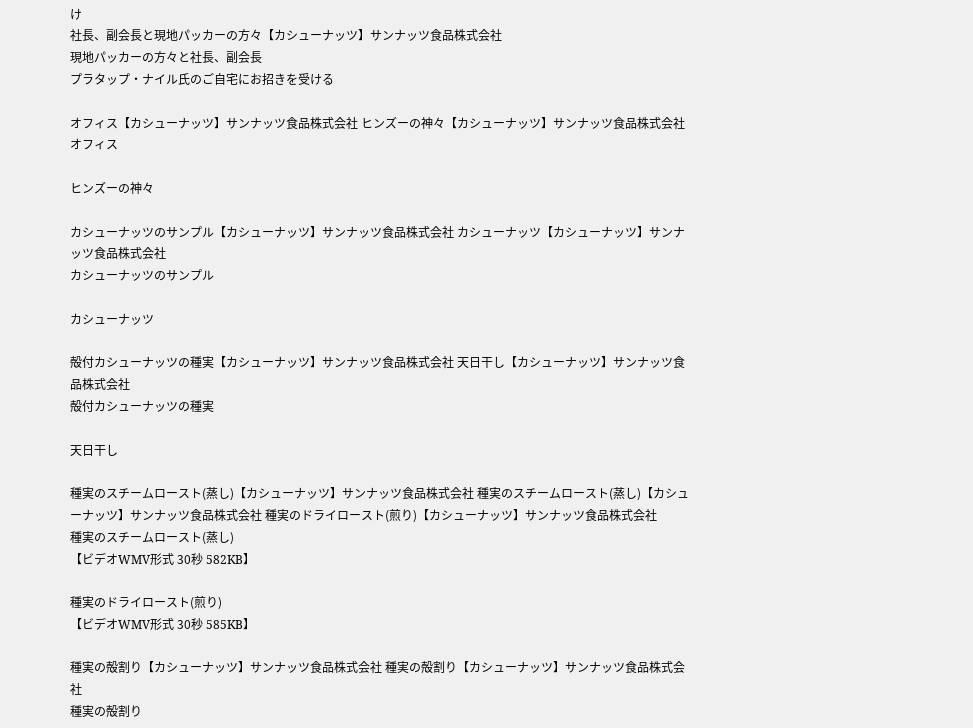け
社長、副会長と現地パッカーの方々【カシューナッツ】サンナッツ食品株式会社
現地パッカーの方々と社長、副会長
プラタップ・ナイル氏のご自宅にお招きを受ける

オフィス【カシューナッツ】サンナッツ食品株式会社 ヒンズーの神々【カシューナッツ】サンナッツ食品株式会社
オフィス

ヒンズーの神々

カシューナッツのサンプル【カシューナッツ】サンナッツ食品株式会社 カシューナッツ【カシューナッツ】サンナッツ食品株式会社
カシューナッツのサンプル

カシューナッツ

殻付カシューナッツの種実【カシューナッツ】サンナッツ食品株式会社 天日干し【カシューナッツ】サンナッツ食品株式会社
殻付カシューナッツの種実

天日干し

種実のスチームロースト(蒸し)【カシューナッツ】サンナッツ食品株式会社 種実のスチームロースト(蒸し)【カシューナッツ】サンナッツ食品株式会社 種実のドライロースト(煎り)【カシューナッツ】サンナッツ食品株式会社
種実のスチームロースト(蒸し)
【ビデオWMV形式 30秒 582KB】

種実のドライロースト(煎り)
【ビデオWMV形式 30秒 585KB】

種実の殻割り【カシューナッツ】サンナッツ食品株式会社 種実の殻割り【カシューナッツ】サンナッツ食品株式会社
種実の殻割り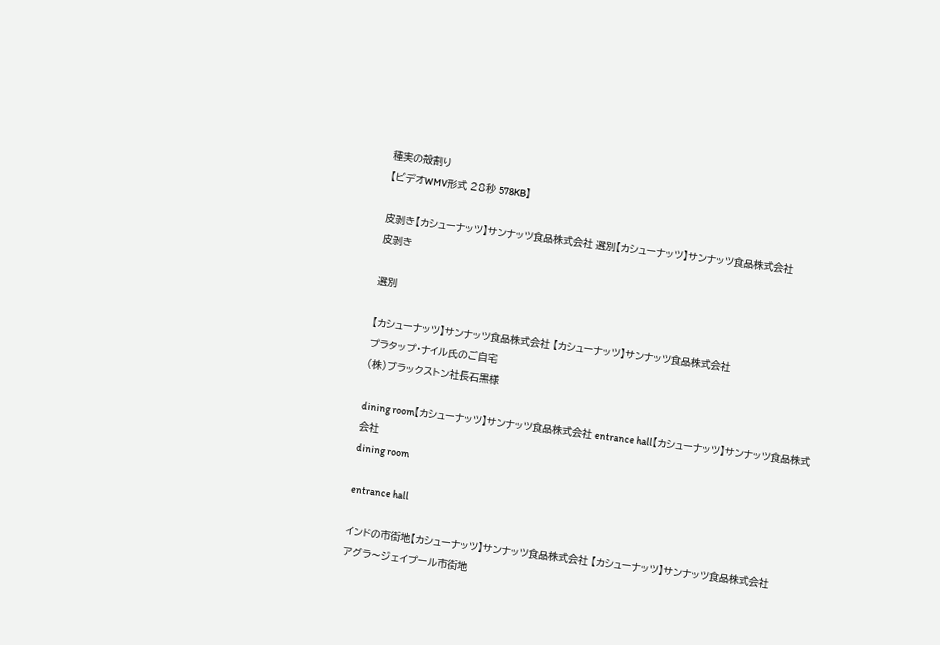種実の殻割り
【ビデオWMV形式 28秒 578KB】

皮剥き【カシューナッツ】サンナッツ食品株式会社 選別【カシューナッツ】サンナッツ食品株式会社
皮剥き

選別

【カシューナッツ】サンナッツ食品株式会社 【カシューナッツ】サンナッツ食品株式会社
プラタップ・ナイル氏のご自宅
(株)ブラックストン社長石黒様

dining room【カシューナッツ】サンナッツ食品株式会社 entrance hall【カシューナッツ】サンナッツ食品株式会社
dining room

entrance hall

インドの市街地【カシューナッツ】サンナッツ食品株式会社 【カシューナッツ】サンナッツ食品株式会社
アグラ〜ジェイプール市街地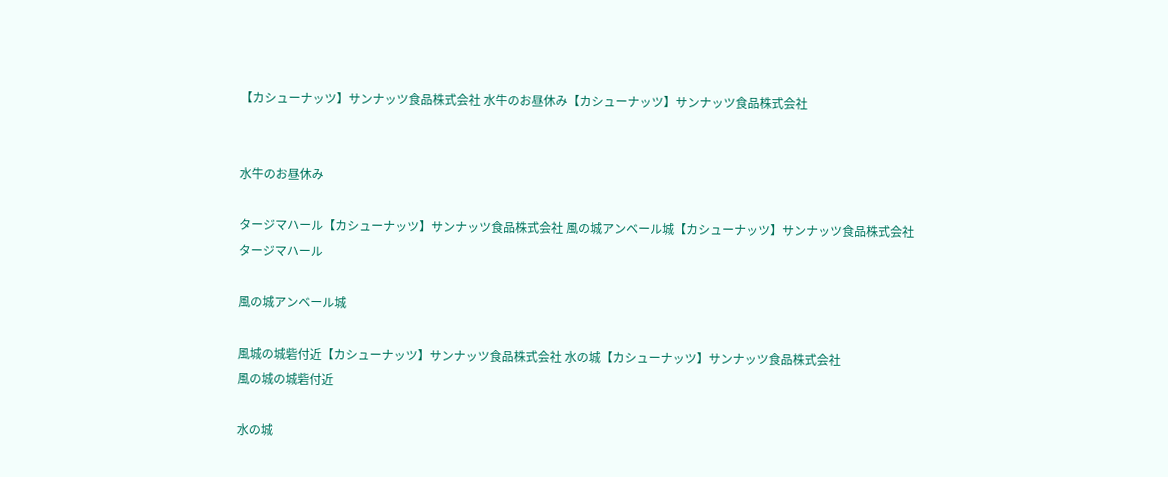【カシューナッツ】サンナッツ食品株式会社 水牛のお昼休み【カシューナッツ】サンナッツ食品株式会社


水牛のお昼休み

タージマハール【カシューナッツ】サンナッツ食品株式会社 風の城アンベール城【カシューナッツ】サンナッツ食品株式会社
タージマハール

風の城アンベール城

風城の城砦付近【カシューナッツ】サンナッツ食品株式会社 水の城【カシューナッツ】サンナッツ食品株式会社
風の城の城砦付近

水の城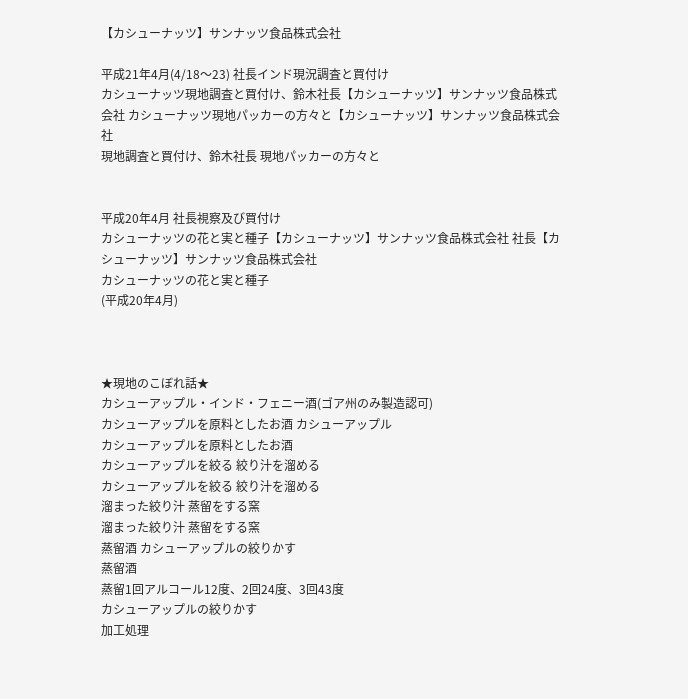【カシューナッツ】サンナッツ食品株式会社

平成21年4月(4/18〜23) 社長インド現況調査と買付け
カシューナッツ現地調査と買付け、鈴木社長【カシューナッツ】サンナッツ食品株式会社 カシューナッツ現地パッカーの方々と【カシューナッツ】サンナッツ食品株式会社
現地調査と買付け、鈴木社長 現地パッカーの方々と


平成20年4月 社長視察及び買付け
カシューナッツの花と実と種子【カシューナッツ】サンナッツ食品株式会社 社長【カシューナッツ】サンナッツ食品株式会社
カシューナッツの花と実と種子
(平成20年4月)



★現地のこぼれ話★
カシューアップル・インド・フェニー酒(ゴア州のみ製造認可)
カシューアップルを原料としたお酒 カシューアップル
カシューアップルを原料としたお酒
カシューアップルを絞る 絞り汁を溜める
カシューアップルを絞る 絞り汁を溜める
溜まった絞り汁 蒸留をする窯
溜まった絞り汁 蒸留をする窯
蒸留酒 カシューアップルの絞りかす
蒸留酒
蒸留1回アルコール12度、2回24度、3回43度
カシューアップルの絞りかす
加工処理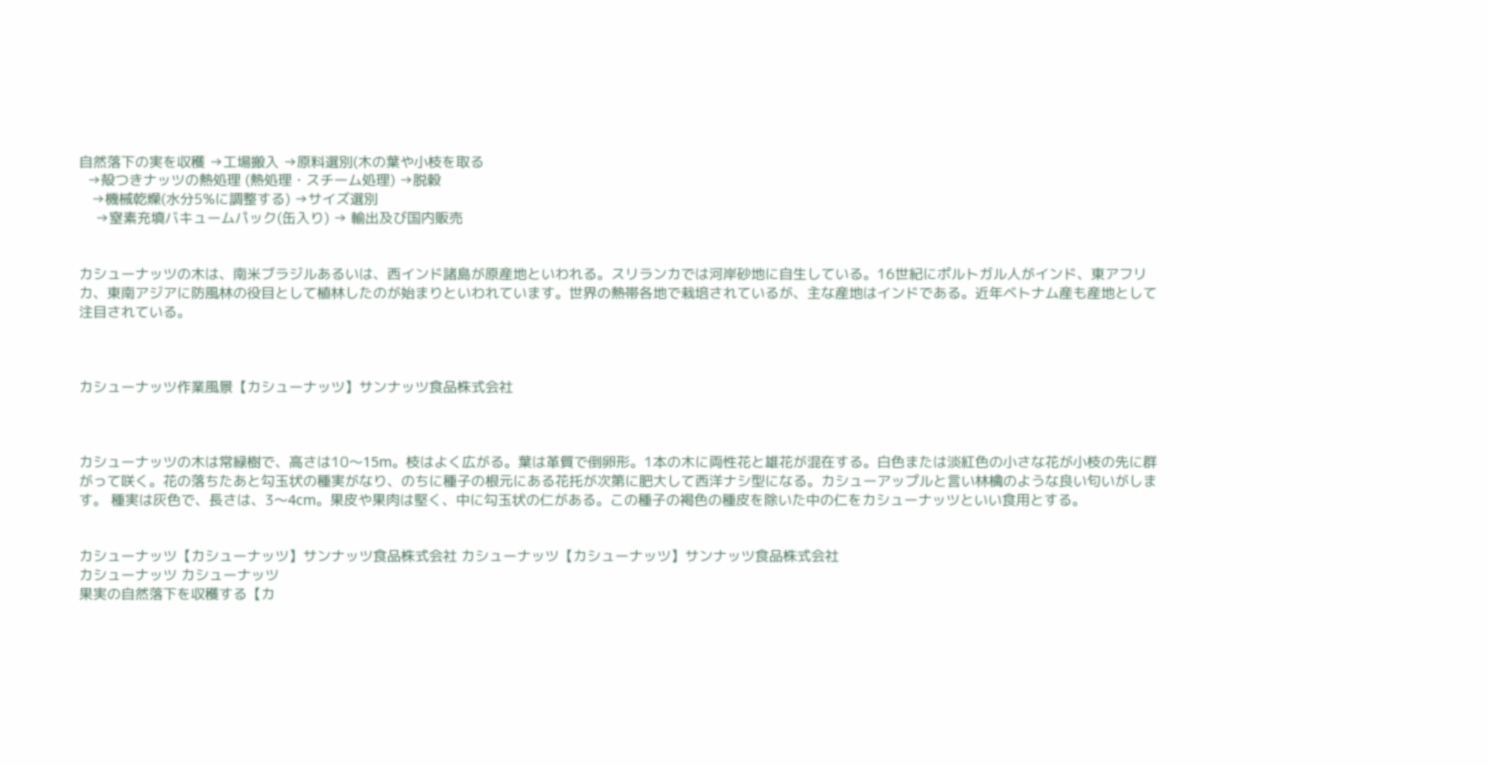自然落下の実を収穫 →工場搬入 →原料選別(木の葉や小枝を取る
  →殻つきナッツの熱処理 (熱処理・スチーム処理) →脱穀
   →機械乾燥(水分5%に調整する) →サイズ選別
    →窒素充填バキュームパック(缶入り) → 輸出及び国内販売


カシューナッツの木は、南米ブラジルあるいは、西インド諸島が原産地といわれる。スリランカでは河岸砂地に自生している。16世紀にポルトガル人がインド、東アフリカ、東南アジアに防風林の役目として植林したのが始まりといわれています。世界の熱帯各地で栽培されているが、主な産地はインドである。近年ベトナム産も産地として注目されている。



カシューナッツ作業風景【カシューナッツ】サンナッツ食品株式会社



カシューナッツの木は常緑樹で、高さは10〜15m。枝はよく広がる。葉は革質で倒卵形。1本の木に両性花と雄花が混在する。白色または淡紅色の小さな花が小枝の先に群がって咲く。花の落ちたあと勾玉状の種実がなり、のちに種子の根元にある花托が次第に肥大して西洋ナシ型になる。カシューアップルと言い林檎のような良い匂いがします。 種実は灰色で、長さは、3〜4cm。果皮や果肉は堅く、中に勾玉状の仁がある。この種子の褐色の種皮を除いた中の仁をカシューナッツといい食用とする。


カシューナッツ【カシューナッツ】サンナッツ食品株式会社 カシューナッツ【カシューナッツ】サンナッツ食品株式会社
カシューナッツ カシューナッツ
果実の自然落下を収穫する【カ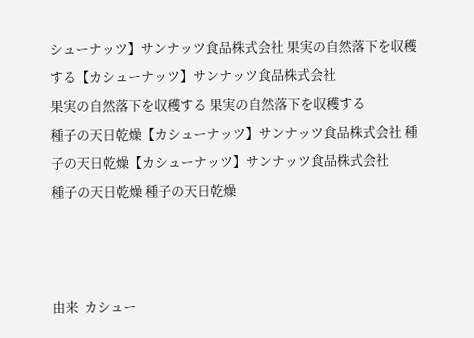シューナッツ】サンナッツ食品株式会社 果実の自然落下を収穫する【カシューナッツ】サンナッツ食品株式会社
果実の自然落下を収穫する 果実の自然落下を収穫する
種子の天日乾燥【カシューナッツ】サンナッツ食品株式会社 種子の天日乾燥【カシューナッツ】サンナッツ食品株式会社
種子の天日乾燥 種子の天日乾燥



由来  カシュー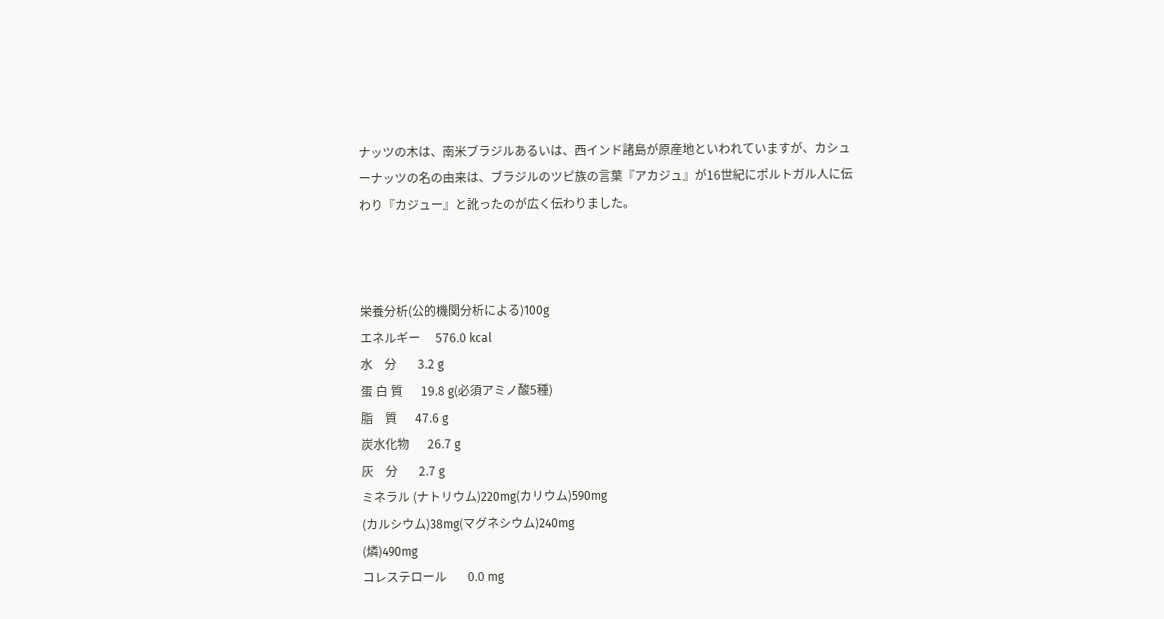ナッツの木は、南米ブラジルあるいは、西インド諸島が原産地といわれていますが、カシューナッツの名の由来は、ブラジルのツピ族の言葉『アカジュ』が16世紀にポルトガル人に伝わり『カジュー』と訛ったのが広く伝わりました。



栄養分析(公的機関分析による)100g
エネルギー     576.0 kcal
水    分       3.2 g
蛋 白 質      19.8 g(必須アミノ酸5種)
脂    質      47.6 g
炭水化物      26.7 g
灰    分       2.7 g
ミネラル (ナトリウム)220mg(カリウム)590mg
(カルシウム)38mg(マグネシウム)240mg
(燐)490mg
コレステロール       0.0 mg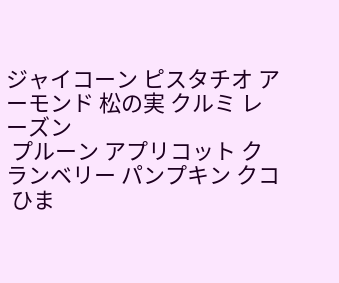ジャイコーン ピスタチオ アーモンド 松の実 クルミ レーズン
 プルーン アプリコット クランベリー パンプキン クコ
 ひま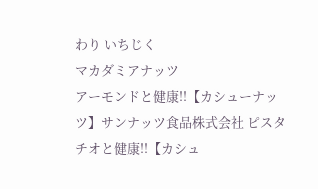わり いちじく
マカダミアナッツ
アーモンドと健康!!【カシューナッツ】サンナッツ食品株式会社 ピスタチオと健康!!【カシュ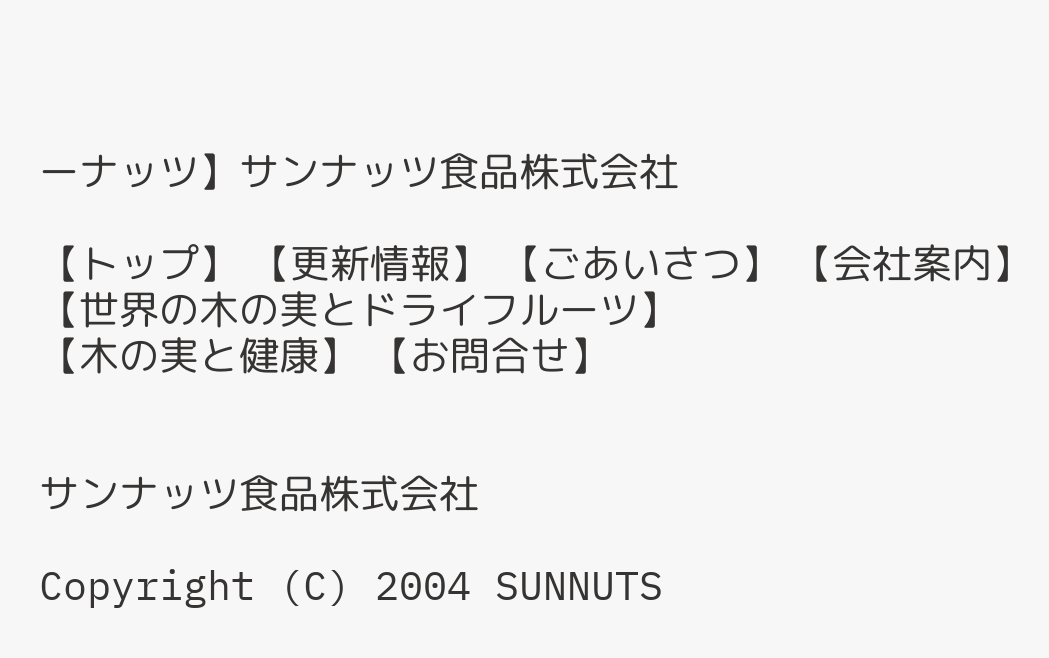ーナッツ】サンナッツ食品株式会社

【トップ】 【更新情報】 【ごあいさつ】 【会社案内】 【世界の木の実とドライフルーツ】
【木の実と健康】 【お問合せ】


サンナッツ食品株式会社

Copyright (C) 2004 SUNNUTS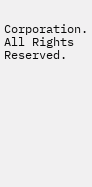Corporation. All Rights Reserved.